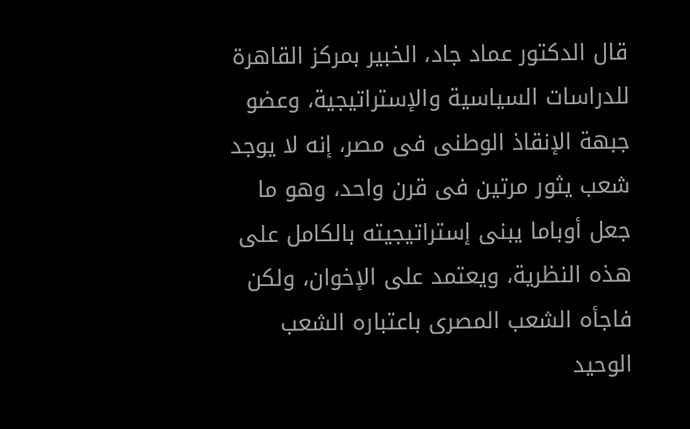قال الدكتور عماد جاد، الخبير بمركز القاهرة للدراسات السياسية والإستراتيجية، وعضو جبهة الإنقاذ الوطنى فى مصر، إنه لا يوجد شعب يثور مرتين فى قرن واحد، وهو ما جعل أوباما يبنى إستراتيجيته بالكامل على هذه النظرية، ويعتمد على الإخوان، ولكن فاجأه الشعب المصرى باعتباره الشعب الوحيد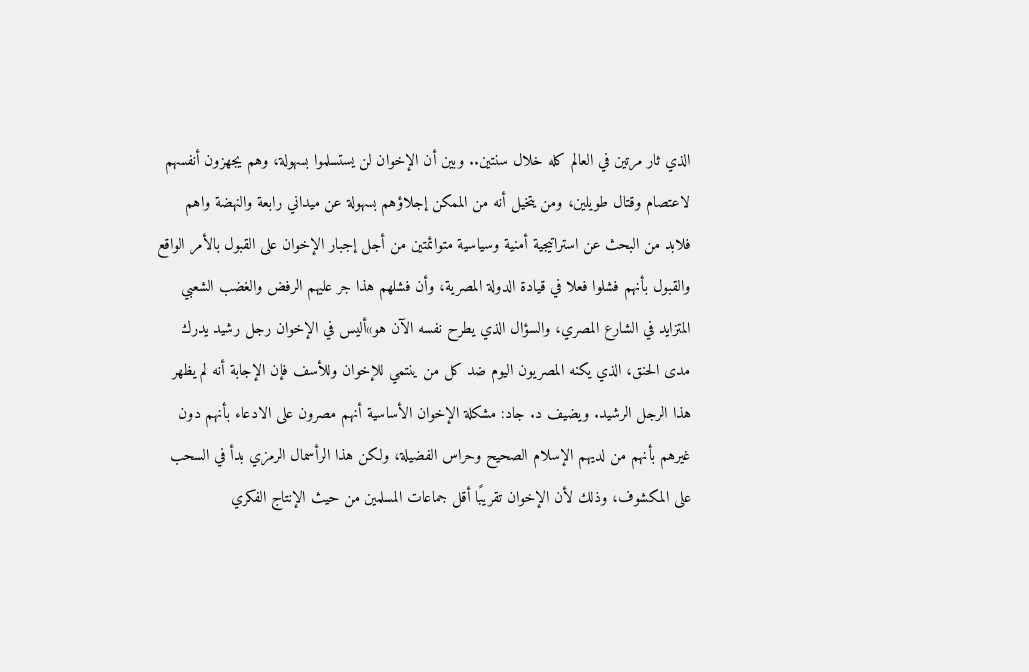الذي ثار مرتين في العالم كله خلال سنتين.. وبين أن الإخوان لن يستسلموا بسهولة، وهم يجهزون أنفسهم لاعتصام وقتال طويلين، ومن يتخيل أنه من الممكن إجلاؤهم بسهولة عن ميداني رابعة والنهضة واهم فلابد من البحث عن استراتيجية أمنية وسياسية متوائمتين من أجل إجبار الإخوان على القبول بالأمر الواقع والقبول بأنهم فشلوا فعلا في قيادة الدولة المصرية، وأن فشلهم هذا جر عليهم الرفض والغضب الشعبي المتزايد في الشارع المصري، والسؤال الذي يطرح نفسه الآن هو»أليس في الإخوان رجل رشيد يدرك مدى الحنق، الذي يكنه المصريون اليوم ضد كل من ينتمي للإخوان وللأسف فإن الإجابة أنه لم يظهر هذا الرجل الرشيد. ويضيف د. جاد: مشكلة الإخوان الأساسية أنهم مصرون على الادعاء بأنهم دون غيرهم بأنهم من لديهم الإسلام الصحيح وحراس الفضيلة، ولكن هذا الرأسمال الرمزي بدأ في السحب على المكشوف، وذلك لأن الإخوان تقريبًا أقل جماعات المسلمين من حيث الإنتاج الفكري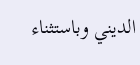الديني وباستثناء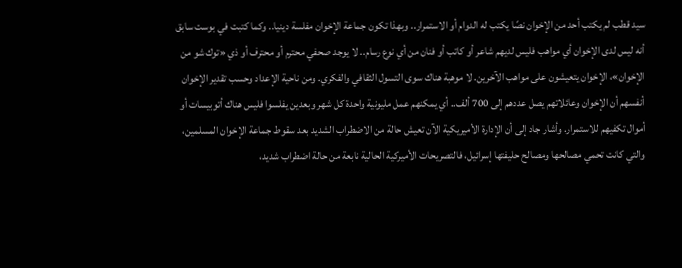سيد قطب لم يكتب أحد من الإخوان نصًا يكتب له الدوام أو الاستمرار.. وبهذا تكون جماعة الإخوان مفلسة دينيا.. وكما كتبت في بوست سابق أنه ليس لدى الإخوان أي مواهب فليس لديهم شاعر أو كاتب أو فنان من أي نوع رسام.. لا يوجد صحفي محترم أو محترف أو ذي «توك شو من الإخوان»، الإخوان يتعيشون على مواهب الآخرين. لا موهبة هناك سوى التسول الثقافي والفكري. ومن ناحية الإعداد وحسب تقدير الإخوان أنفسهم أن الإخوان وعائلاتهم يصل عددهم إلى 700 ألف.. أي يمكنهم عمل مليونية واحدة كل شهر وبعدين يفلسوا فليس هناك أتوبيسات أو أموال تكفيهم للاستمرار. وأشار جاد إلى أن الإدارة الأميريكية الآن تعيش حالة من الاضطراب الشديد بعد سقوط جماعة الإخوان المسلمين، والتي كانت تحمي مصالحها ومصالح حليفتها إسرائيل، فالتصريحات الأميركية الحالية نابعة من حالة اضطراب شديد،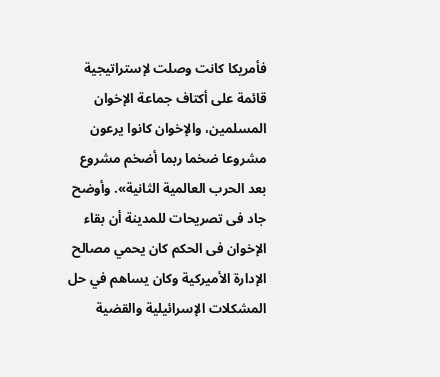فأمريكا كانت وصلت لإستراتيجية قائمة على أكتاف جماعة الإخوان المسلمين، والإخوان كانوا يرعون مشروعا ضخما ربما أضخم مشروع بعد الحرب العالمية الثانية». وأوضح جاد فى تصريحات للمدينة أن بقاء الإخوان فى الحكم كان يحمي مصالح الإدارة الأميركية وكان يساهم في حل المشكلات الإسرائيلية والقضية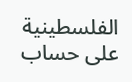الفلسطينية على حساب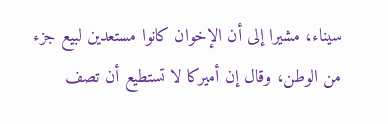سيناء، مشيرا إلى أن الإخوان كانوا مستعدين لبيع جزء من الوطن، وقال إن أميركا لا تستطيع أن تصف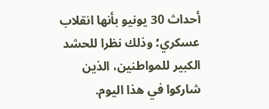أحداث 30 يونيو بأنها انقلاب عسكري؛ وذلك نظرا للحشد الكبير للمواطنين، الذين شاركوا في هذا اليوم.